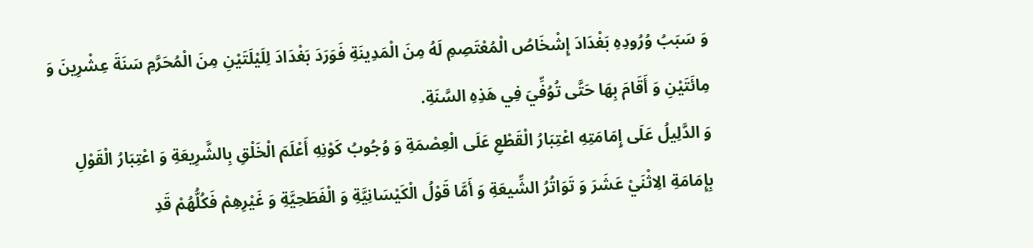وَ سَبَبُ وُرُودِهِ بَغْدَادَ إِشْخَاصُ الْمُعْتَصِمِ لَهُ مِنَ الْمَدِينَةِ فَوَرَدَ بَغْدَادَ لِلَيْلَتَيْنِ مِنَ الْمُحَرَّمِ سَنَةَ عِشْرِينَ وَ مِائَتَيْنِ وَ أَقَامَ بِهَا حَتَّى تُوُفِّيَ فِي هَذِهِ السَّنَةِ.
وَ الدَّلِيلُ عَلَى إِمَامَتِهِ اعْتِبَارُ الْقَطْعِ عَلَى الْعِصْمَةِ وَ وُجُوبُ كَوْنِهِ أَعْلَمَ الْخَلْقِ بِالشَّرِيعَةِ وَ اعْتِبَارُ الْقَوْلِ بِإِمَامَةِ الِاثْنَيْ عَشَرَ وَ تَوَاتُرُ الشِّيعَةِ وَ أَمَّا قَوْلُ الْكَيْسَانِيَّةِ وَ الْفَطَحِيَّةِ وَ غَيْرِهِمْ فَكُلُّهُمْ قَدِ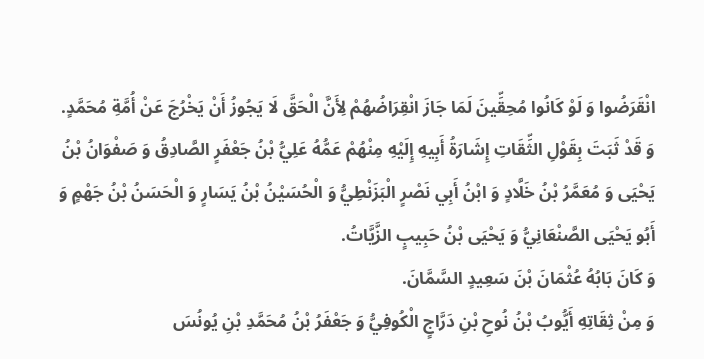انْقَرَضُوا وَ لَوْ كَانُوا مُحِقِّينَ لَمَا جَازَ انْقِرَاضُهُمْ لِأَنَّ الْحَقَّ لَا يَجُوزُ أَنْ يَخْرُجَ عَنْ أُمَّةِ مُحَمَّدٍ.
وَ قَدْ ثَبَتَ بِقَوْلِ الثِّقَاتِ إِشَارَةُ أَبِيهِ إِلَيْهِ مِنْهُمْ عَمُّهُ عَلِيُّ بْنُ جَعْفَرٍ الصَّادِقُ وَ صَفْوَانُ بْنُ يَحْيَى وَ مُعَمَّرُ بْنُ خَلَّادٍ وَ ابْنُ أَبِي نَصْرٍ الْبَزَنْطِيُّ وَ الْحُسَيْنُ بْنُ يَسَارٍ وَ الْحَسَنُ بْنُ جَهْمٍ وَ أَبُو يَحْيَى الصَّنْعَانِيُّ وَ يَحْيَى بْنُ حَبِيبٍ الزَّيَّاتُ.
وَ كَانَ بَابُهُ عُثْمَانَ بْنَ سَعِيدٍ السَّمَّانَ.
وَ مِنْ ثِقَاتِهِ أَيُّوبُ بْنُ نُوحِ بْنِ دَرَّاجٍ الْكُوفِيُّ وَ جَعْفَرُ بْنُ مُحَمَّدِ بْنِ يُونُسَ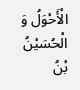الْأَحْوَلُ وَ الْحُسَيْنُ بْنُ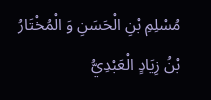مُسْلِمِ بْنِ الْحَسَنِ وَ الْمُخْتَارُ بْنُ زِيَادٍ الْعَبْدِيُّ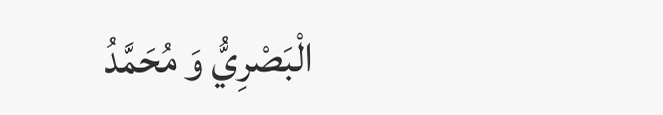الْبَصْرِيُّ وَ مُحَمَّدُ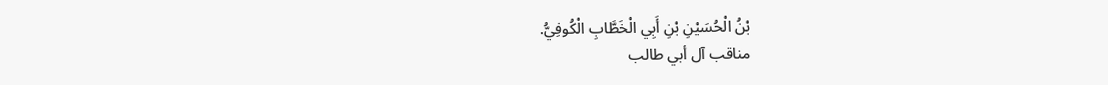بْنُ الْحُسَيْنِ بْنِ أَبِي الْخَطَّابِ الْكُوفِيُّ.
مناقب آل أبي طالب